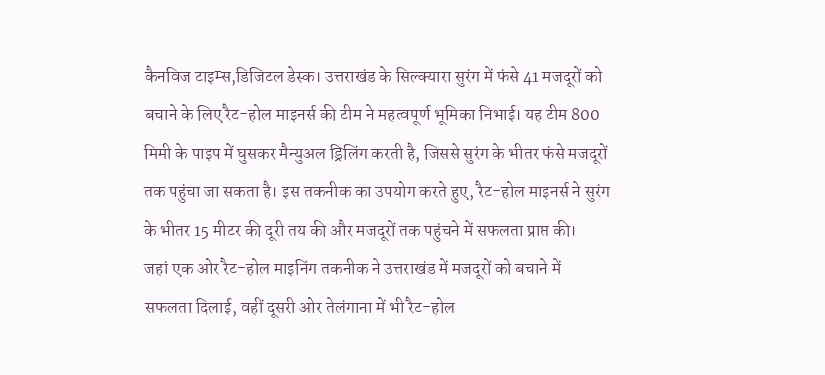कैनविज टाइम्स,डिजिटल डेस्क। उत्तराखंड के सिल्क्यारा सुरंग में फंसे 41 मजदूरों को बचाने के लिए रैट-होल माइनर्स की टीम ने महत्वपूर्ण भूमिका निभाई। यह टीम 800 मिमी के पाइप में घुसकर मैन्युअल ड्रिलिंग करती है, जिससे सुरंग के भीतर फंसे मजदूरों तक पहुंचा जा सकता है। इस तकनीक का उपयोग करते हुए, रैट-होल माइनर्स ने सुरंग के भीतर 15 मीटर की दूरी तय की और मजदूरों तक पहुंचने में सफलता प्राप्त की।
जहां एक ओर रैट-होल माइनिंग तकनीक ने उत्तराखंड में मजदूरों को बचाने में सफलता दिलाई, वहीं दूसरी ओर तेलंगाना में भी रैट-होल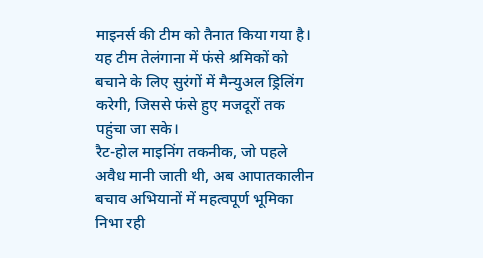माइनर्स की टीम को तैनात किया गया है। यह टीम तेलंगाना में फंसे श्रमिकों को बचाने के लिए सुरंगों में मैन्युअल ड्रिलिंग करेगी, जिससे फंसे हुए मजदूरों तक पहुंचा जा सके।
रैट-होल माइनिंग तकनीक, जो पहले अवैध मानी जाती थी, अब आपातकालीन बचाव अभियानों में महत्वपूर्ण भूमिका निभा रही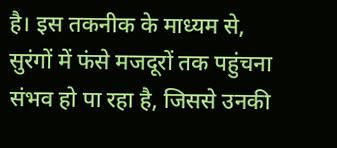है। इस तकनीक के माध्यम से, सुरंगों में फंसे मजदूरों तक पहुंचना संभव हो पा रहा है, जिससे उनकी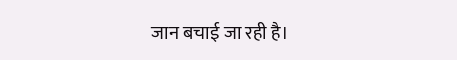जान बचाई जा रही है।